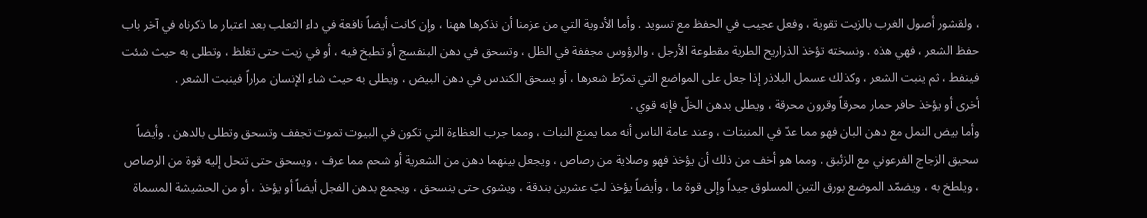، ولقشور أصول الغرب بالزيت تقوية ، وفعل عجيب في الحفظ مع تسويد . وأما الأدوية التي من عزمنا أن نذكرها ههنا ، وإن كانت أيضاً نافعة في داء الثعلب بعد اعتبار ما ذكرناه في آخر باب حفظ الشعر ، فهي هذه . ونسخته تؤخذ الذراريح الطرية مقطوعة الأرجل ، والرؤوس مجففة في الظل ، وتسحق في دهن البنفسج أو تطبخ فيه ، أو في زيت حتى تغلظ ، وتطلى به حيث شئت فينفط ، ثم ينبت الشعر ، وكذلك عسمل البلاذر إذا جعل على المواضع التي تمرّط شعرها ، أو يسحق الكندس في دهن البيض ، ويطلى به حيث شاء الإنسان مراراً فينبت الشعر .
أخرى أو يؤخذ حافر حمار محرقاً وقرون محرقة ، ويطلى بدهن الخلّ فإنه قوي .
وأما بيض النمل مع دهن البان فهو مما عدّ في المنبتات ، وعند عامة الناس أنه مما يمنع النبات ، ومما جرب العظاءة التي تكون في البيوت تموت تجفف وتسحق وتطلى بالدهن . وأيضاً سحيق الزجاج الفرعوني مع الزئبق . ومما هو أخف من ذلك أن يؤخذ فهو وصلاية من رصاص ، ويجعل بينهما دهن من الشعرية أو شحم مما عرف ، ويسحق حتى تنحل إليه قوة من الرصاص ، ويلطخ به ، ويضمّد الموضع بورق التين المسلوق جيداً وإلى قوة ما ، وأيضاً يؤخذ لبّ عشرين بندقة ، ويشوى حتى ينسحق ، ويجمع بدهن الفجل أيضاً أو يؤخذ ، أو من الحشيشة المسماة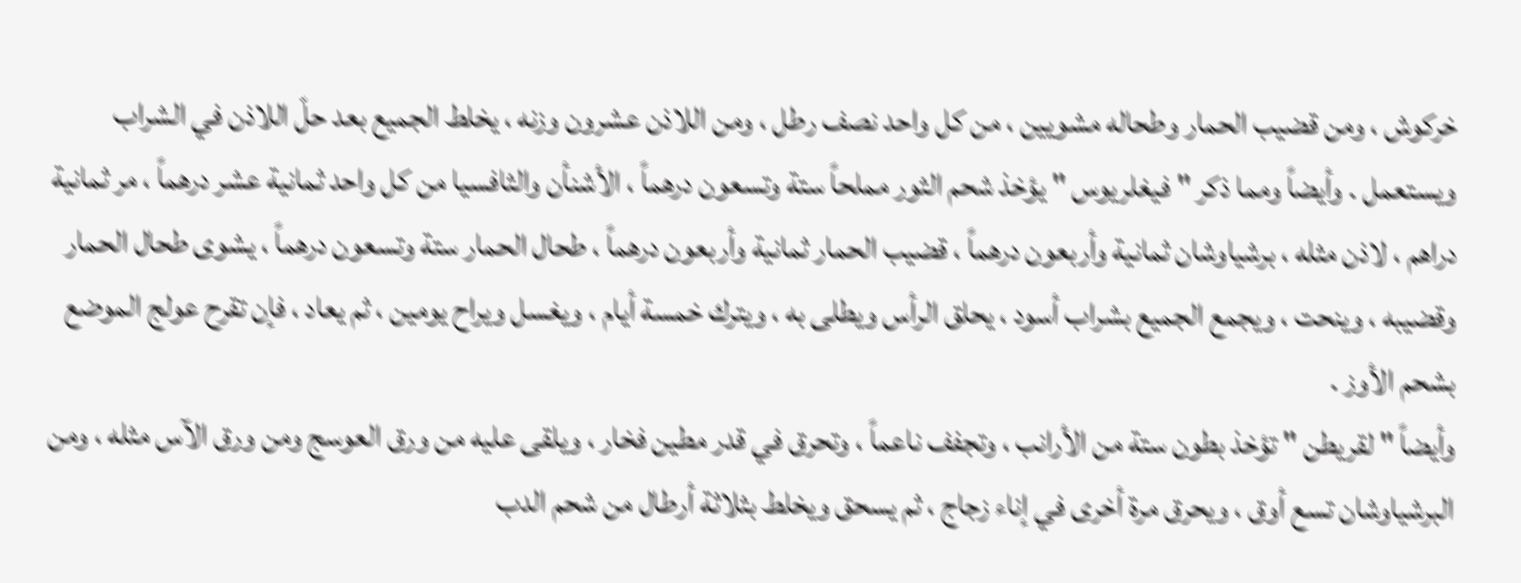خركوش ، ومن قضيب الحمار وطحاله مشويين ، من كل واحد نصف رطل ، ومن اللاذن عشرون وزنه ، يخلط الجميع بعد حلّ اللاذن في الشراب ويستعمل . وأيضاً ومما ذكر " فيغلريوس " يؤخذ شحم الثور مملحاً ستة وتسعون درهماً ، الأشنأن والثافسيا من كل واحد ثمانية عشر درهماً ، مر ثمانية دراهم ، لاذن مثله ، برشياوشان ثمانية وأربعون درهماً ، قضيب الحمار ثمانية وأربعون درهماً ، طحال الحمار ستة وتسعون درهماً ، يشوى طحال الحمار وقضيبه ، وينحت ، ويجمع الجميع بشراب أسود ، يحلق الرأس ويطلى به ، ويترك خمسة أيام ، ويغسل ويراح يومين ، ثم يعاد ، فإن تقرح عولج الموضع بشحم الأوز .
وأيضاً " لقريطن " تؤخذ بطون ستة من الأرانب ، وتجفف ناعماً ، وتحرق في قدر مطين فخار ، ويلقى عليه من ورق العوسج ومن ورق الآس مثله ، ومن البرشياوشان تسع أوق ، ويحرق مرة أخرى في إناء زجاج ، ثم يسحق ويخلط بثلاثة أرطال من شحم الدب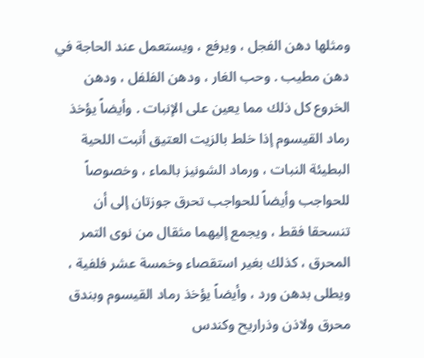ومثلها دهن الفجل ، ويرفع ، ويستعمل عند الحاجة في دهن مطيب . وحب الغار ، ودهن الفلفل ، ودهن الخروع كل ذلك مما يعين على الإنبات . وأيضاً يؤخذ رماد القيسوم إذا خلط بالزيت العتيق أنبت اللحية البطيئة النبات ، ورماد الشونيز بالماء ، وخصوصاً للحواجب وأيضاً للحواجب تحرق جوزتان إلى أن تنسحقا فقط ، ويجمع إليهما مثقال من نوى التمر المحرق ، كذلك بغير استقصاء وخمسة عشر فلفية ، ويطلى بدهن ورد ، وأيضاً يؤخذ رماد القيسوم وبندق محرق ولاذن وذراريح وكندس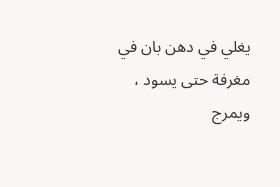يغلي في دهن بان في مغرفة حتى يسود ، ويمرج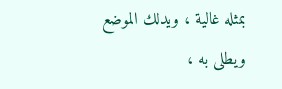بمثله غالية ، ويدلك الموضع ويطلى به ،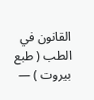القانون في الطب ( طبع بيروت ) —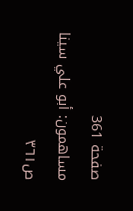صفحة 361
مساهمون: أبو علي سينا
ص٣٦١